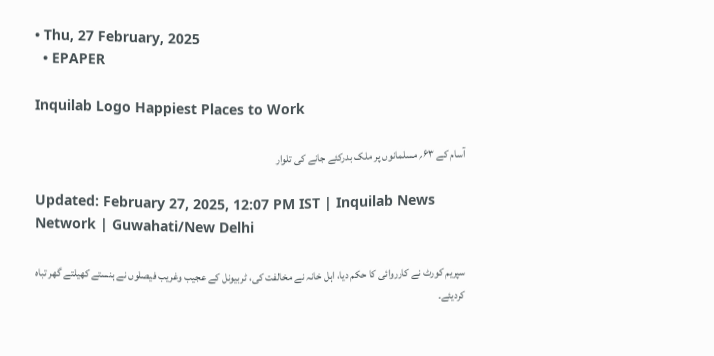• Thu, 27 February, 2025
  • EPAPER

Inquilab Logo Happiest Places to Work

آسام کے ۶۳؍ مسلمانوں پر ملک بدرکئے جانے کی تلوار

Updated: February 27, 2025, 12:07 PM IST | Inquilab News Network | Guwahati/New Delhi

سپریم کورٹ نے کارروائی کا حکم دیا، اہل خانہ نے مخالفت کی، ٹربیونل کے عجیب وغریب فیصلوں نے ہنستے کھیلتے گھر تباہ کردیئے۔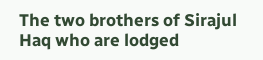The two brothers of Sirajul Haq who are lodged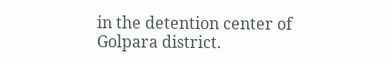in the detention center of Golpara district.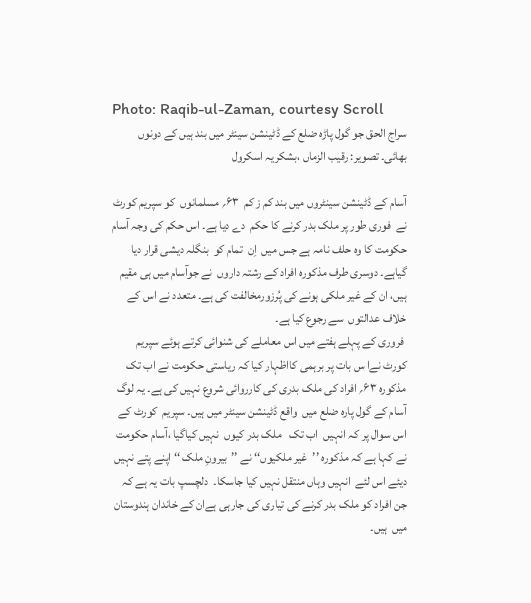Photo: Raqib-ul-Zaman, courtesy Scroll
سراج الحق جو گول پاڑہ ضلع کے ڈٹینشن سینٹر میں بند ہیں کے دونوں بھائی۔ تصویر: رقیب الزماں ،بشکریہ اسکرول

آسام کے ڈٹینشن سینٹروں میں بند کم ز کم  ۶۳؍ مسلمانوں  کو سپریم کورٹ نے  فوری طور پر ملک بدر کرنے کا حکم  دے دیا ہے۔ اس حکم کی وجہ آسام حکومت کا وہ حلف نامہ ہے جس میں  اِن  تمام کو  بنگلہ دیشی قرار دیا گیاہے۔ دوسری طرف مذکورہ افراد کے رشتہ داروں  نے جوآسام میں ہی مقیم ہیں، ان کے غیر ملکی ہونے کی پُرزورمخالفت کی ہے۔ متعدد نے اس کے خلاف عدالتوں  سے رجوع کیا ہے۔
 فروری کے پہلے ہفتے میں اس معاملے کی شنوائی کرتے ہوئے سپریم کورٹ نےا س بات پر برہمی کااظہار کیا کہ ریاستی حکومت نے اب تک مذکورہ ۶۳؍ افراد کی ملک بدری کی کارروائی شروع نہیں کی ہے۔ یہ لوگ آسام کے گول پارہ ضلع میں  واقع ڈٹینشن سینٹر میں ہیں۔ سپریم  کورٹ کے   اس سوال پر کہ انہیں  اب تک   ملک بدر کیوں  نہیں کیاگیا ،آسام حکومت نے کہا ہے کہ مذکورہ ’’غیر ملکیوں‘‘ نے ’’بیرونِ ملک ‘‘ اپنے پتے نہیں  دیئے اس لئے  انہیں وہاں منتقل نہیں کیا جاسکا۔  دلچسپ بات یہ ہے کہ جن افراد کو ملک بدر کرنے کی تیاری کی جارہی ہےان کے خاندان ہندوستان  میں  ہیں۔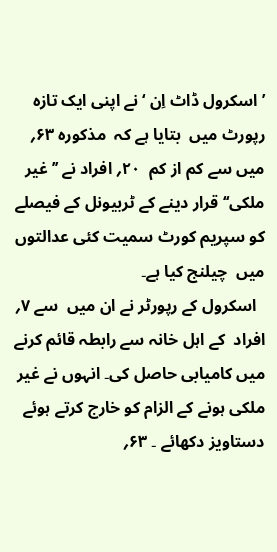’اسکرول ڈاٹ اِن ‘ نے اپنی ایک تازہ رپورٹ میں  بتایا ہے کہ  مذکورہ ۶۳؍ میں سے کم از کم  ۲۰؍ افراد نے ’’غیر ملکی‘‘ قرار دینے کے ٹربیونل کے فیصلے کو سپریم کورٹ سمیت کئی عدالتوں میں  چیلنج کیا ہے۔
  اسکرول کے رپورٹر نے ان میں  سے ۷؍ افراد  کے اہل خانہ سے رابطہ قائم کرنے میں کامیابی حاصل کی۔ انہوں نے غیر ملکی ہونے کے الزام کو خارج کرتے ہوئے دستاویز دکھائے ۔ ۶۳؍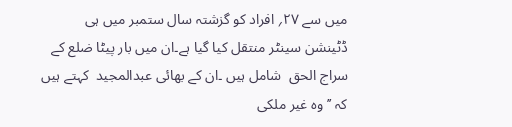میں سے ۲۷؍ افراد کو گزشتہ سال ستمبر میں ہی  ڈٹینشن سینٹر منتقل کیا گیا ہے۔ان میں بار پیٹا ضلع کے سراج الحق  شامل ہیں ۔ان کے بھائی عبدالمجید  کہتے ہیں کہ ’’وہ غیر ملکی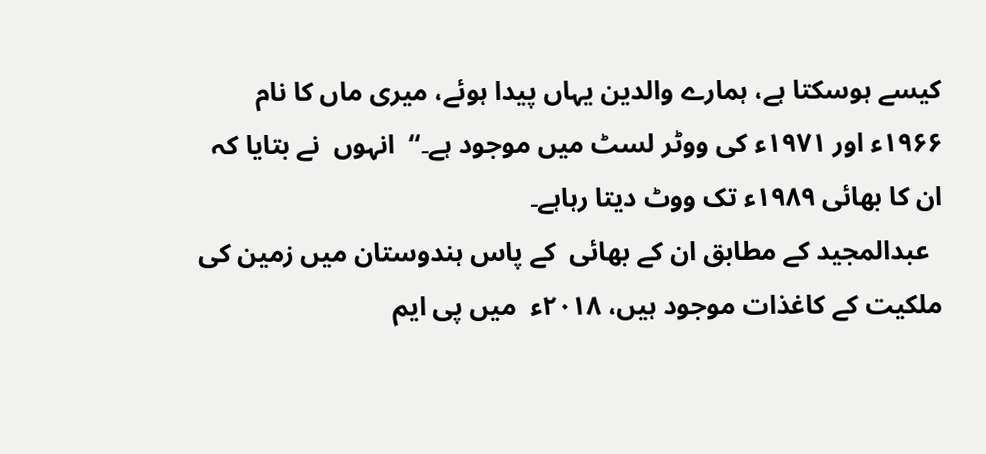کیسے ہوسکتا ہے، ہمارے والدین یہاں پیدا ہوئے، میری ماں کا نام ۱۹۶۶ء اور ۱۹۷۱ء کی ووٹر لسٹ میں موجود ہے۔‘‘  انہوں  نے بتایا کہ ان کا بھائی ۱۹۸۹ء تک ووٹ دیتا رہاہے۔
  عبدالمجید کے مطابق ان کے بھائی  کے پاس ہندوستان میں زمین کی ملکیت کے کاغذات موجود ہیں، ۲۰۱۸ء  میں پی ایم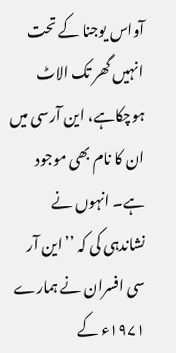آواس یوجنا کے تحت انہیں گھر تک الاٹ ہوچکاہے، این آرسی میں ان کا نام بھی موجود ہے۔ انہوں نے نشاندہی کی کہ ’’این آر سی افسران نے ہمارے ۱۹۷۱ء کے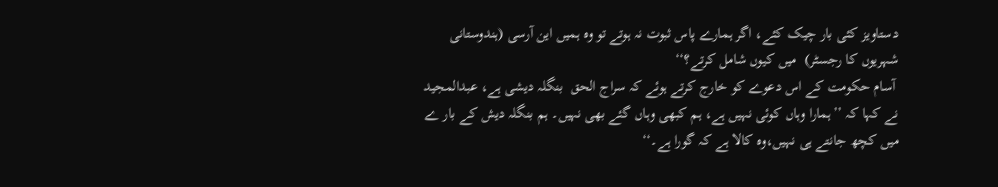دستاویز کئی بار چیک کئے، اگر ہمارے پاس ثبوت نہ ہوتے تو وہ ہمیں این آرسی (ہندوستانی شہریوں کا رجسٹر)  میں کیوں شامل کرتے؟‘‘
 آسام حکومت کے اس دعوے کو خارج کرتے ہوئے کہ سراج الحق  بنگلہ دیشی ہے، عبدالمجید نے کہا کہ ’’ہمارا وہاں کوئی نہیں ہے، ہم کبھی وہاں گئے بھی نہیں۔ ہم بنگلہ دیش کے بار ے میں کچھ جانتے ہی نہیں،وہ کالا ہے کہ گورا ہے۔‘‘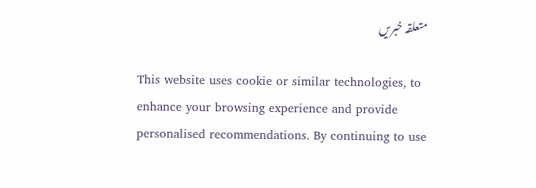متعلقہ خبریں

This website uses cookie or similar technologies, to enhance your browsing experience and provide personalised recommendations. By continuing to use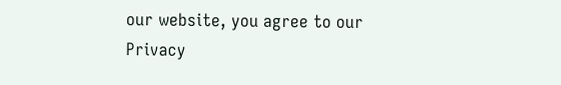our website, you agree to our Privacy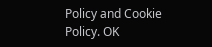Policy and Cookie Policy. OK